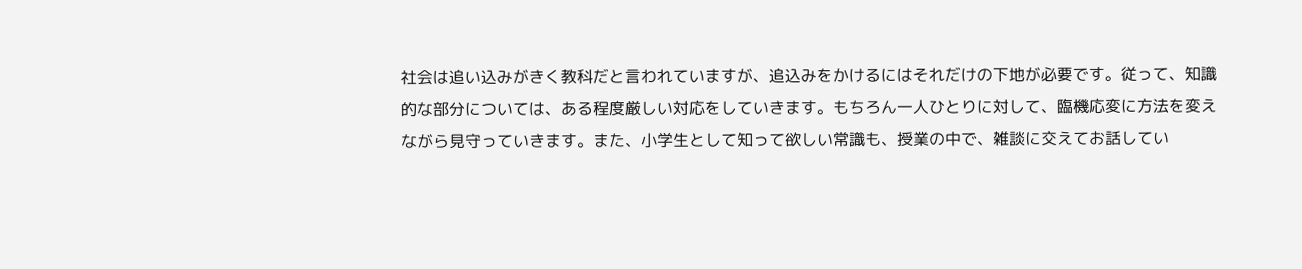社会は追い込みがきく教科だと言われていますが、追込みをかけるにはそれだけの下地が必要です。従って、知識的な部分については、ある程度厳しい対応をしていきます。もちろん一人ひとりに対して、臨機応変に方法を変えながら見守っていきます。また、小学生として知って欲しい常識も、授業の中で、雑談に交えてお話してい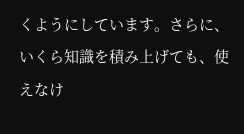くようにしています。さらに、いくら知識を積み上げても、使えなけ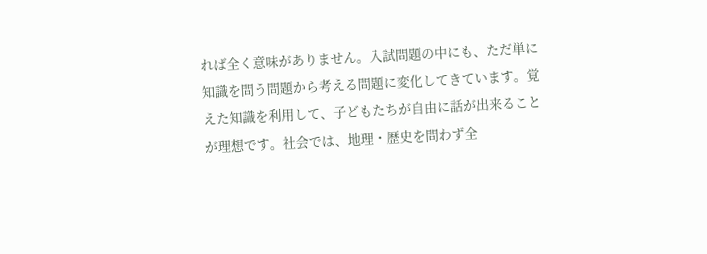れば全く意味がありません。入試問題の中にも、ただ単に知識を問う問題から考える問題に変化してきています。覚えた知識を利用して、子どもたちが自由に話が出来ることが理想です。社会では、地理・歴史を問わず全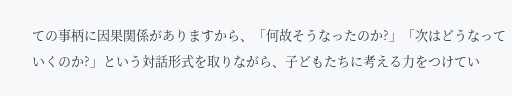ての事柄に因果関係がありますから、「何故そうなったのか?」「次はどうなっていくのか?」という対話形式を取りながら、子どもたちに考える力をつけてい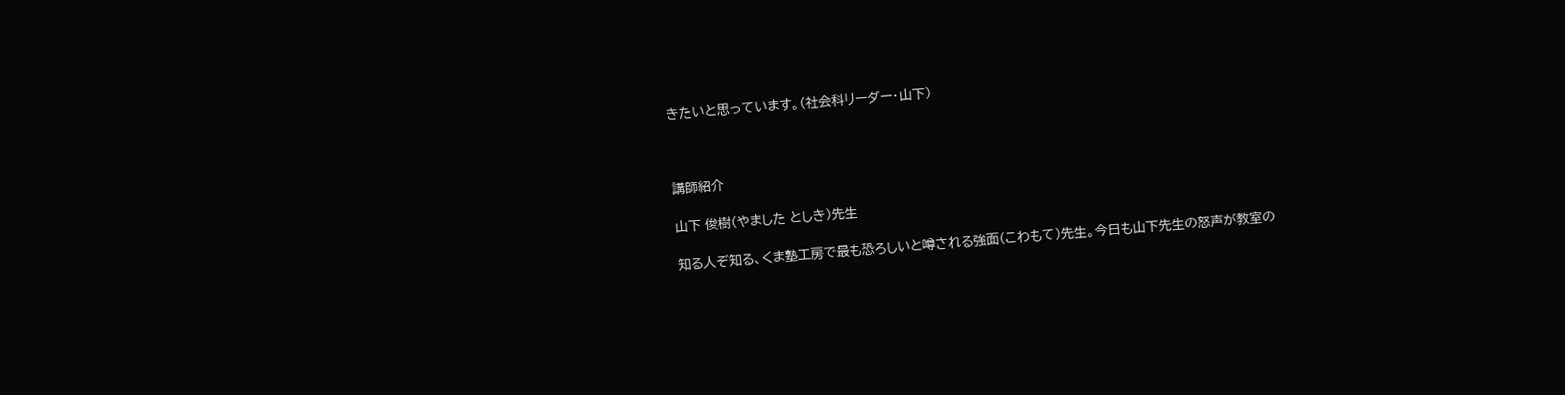きたいと思っています。(社会科リーダー・山下)



講師紹介

山下 俊樹(やました としき)先生

知る人ぞ知る、くま塾工房で最も恐ろしいと噂される強面(こわもて)先生。今日も山下先生の怒声が教室の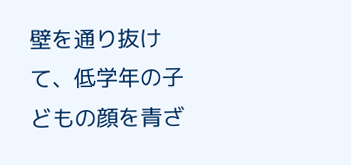壁を通り抜けて、低学年の子どもの顔を青ざ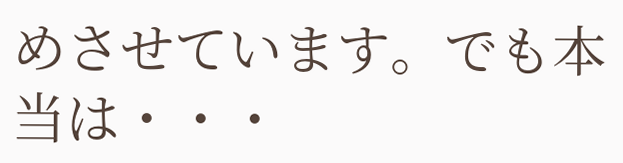めさせています。でも本当は・・・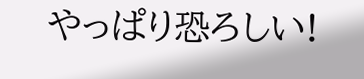やっぱり恐ろしい!